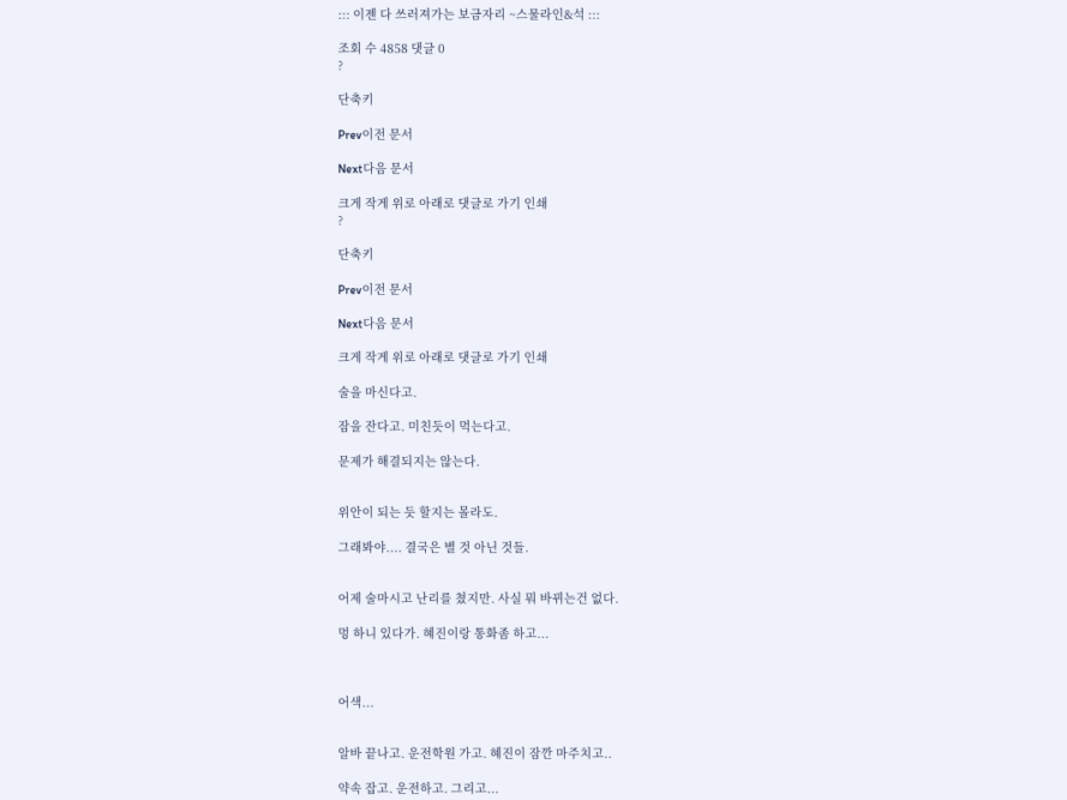::: 이젠 다 쓰러져가는 보금자리 ~스물라인&석 :::

조회 수 4858 댓글 0
?

단축키

Prev이전 문서

Next다음 문서

크게 작게 위로 아래로 댓글로 가기 인쇄
?

단축키

Prev이전 문서

Next다음 문서

크게 작게 위로 아래로 댓글로 가기 인쇄

술을 마신다고.

잠을 잔다고. 미친듯이 먹는다고.

문제가 해결되지는 않는다.


위안이 되는 듯 할지는 몰라도.

그래봐야.... 결국은 별 것 아닌 것들.


어제 술마시고 난리를 쳤지만. 사실 뭐 바뀌는건 없다.

멍 하니 있다가. 혜진이랑 통화좀 하고...



어색...


알바 끝나고. 운전학원 가고. 혜진이 잠깐 마주치고..

약속 잡고. 운전하고. 그리고...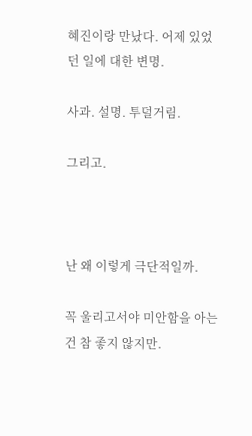혜진이랑 만났다. 어제 있었던 일에 대한 변명.

사과. 설명. 투덜거림.

그리고.



난 왜 이렇게 극단적일까.

꼭 울리고서야 미안함을 아는건 참 좋지 않지만.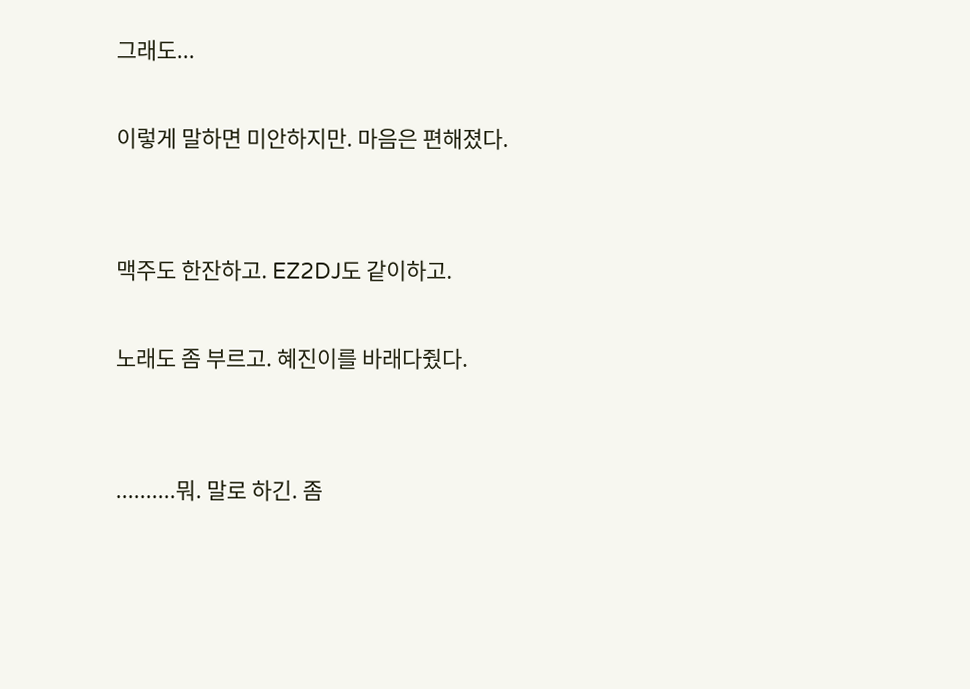그래도...

이렇게 말하면 미안하지만. 마음은 편해졌다.


맥주도 한잔하고. EZ2DJ도 같이하고.

노래도 좀 부르고. 혜진이를 바래다줬다.


..........뭐. 말로 하긴. 좀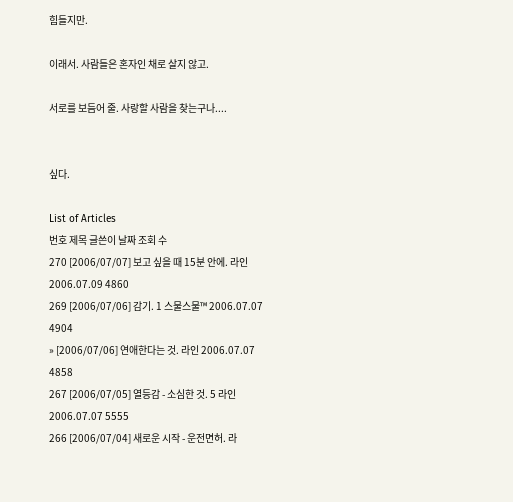힘들지만.

이래서. 사람들은 혼자인 채로 살지 않고.

서로를 보듬어 줄. 사랑할 사람을 찾는구나....


싶다.

List of Articles
번호 제목 글쓴이 날짜 조회 수
270 [2006/07/07] 보고 싶을 때 15분 안에. 라인 2006.07.09 4860
269 [2006/07/06] 감기. 1 스물스물™ 2006.07.07 4904
» [2006/07/06] 연애한다는 것. 라인 2006.07.07 4858
267 [2006/07/05] 열등감 - 소심한 것. 5 라인 2006.07.07 5555
266 [2006/07/04] 새로운 시작 - 운전면허. 라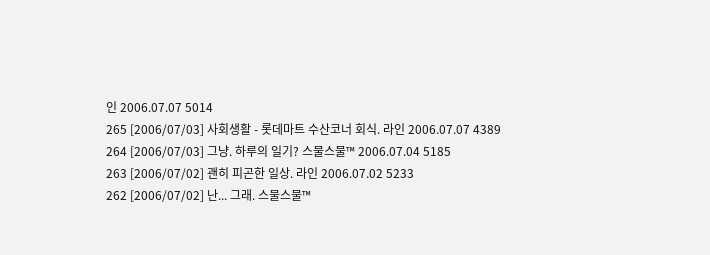인 2006.07.07 5014
265 [2006/07/03] 사회생활 - 롯데마트 수산코너 회식. 라인 2006.07.07 4389
264 [2006/07/03] 그냥. 하루의 일기? 스물스물™ 2006.07.04 5185
263 [2006/07/02] 괜히 피곤한 일상. 라인 2006.07.02 5233
262 [2006/07/02] 난... 그래. 스물스물™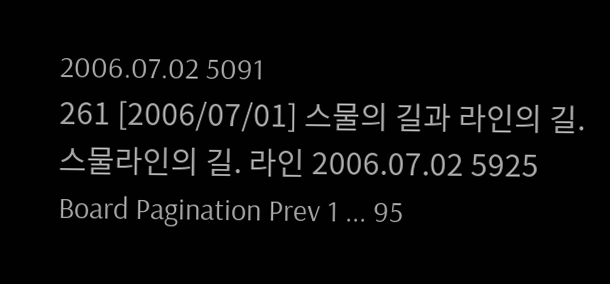2006.07.02 5091
261 [2006/07/01] 스물의 길과 라인의 길. 스물라인의 길. 라인 2006.07.02 5925
Board Pagination Prev 1 ... 95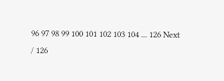96 97 98 99 100 101 102 103 104 ... 126 Next
/ 126